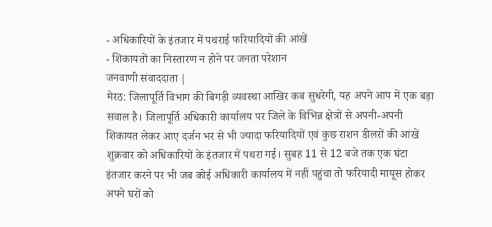- अधिकारियों के इंतजार में पथराई फरियादियों की आंखें
- शिकायतों का निस्तारण न होने पर जनता परेशान
जनवाणी संवाददाता |
मेरठ: जिलापूर्ति विभाग की बिगड़ी व्यवस्था आखिर कब सुधरेगी, यह अपने आप में एक बड़ा सवाल है। जिलापूर्ति अधिकारी कार्यालय पर जिले के विभिन्न क्षेत्रों से अपनी-अपनी शिकायत लेकर आए दर्जन भर से भी ज्यादा फरियादियों एवं कुछ राशन डीलरों की आंखें शुक्रवार को अधिकारियों के इंतजार में पथरा गई। सुबह 11 से 12 बजे तक एक घंटा इंतजार करने पर भी जब कोई अधिकारी कार्यालय में नहीं पहुंचा तो फरियादी मायूस होकर अपने घरों को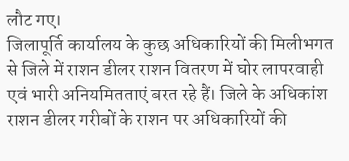लौट गए।
जिलापूर्ति कार्यालय के कुछ अधिकारियों की मिलीभगत से जिले में राशन डीलर राशन वितरण में घोर लापरवाही एवं भारी अनियमितताएं बरत रहे हैं। जिले के अधिकांश राशन डीलर गरीबों के राशन पर अधिकारियों की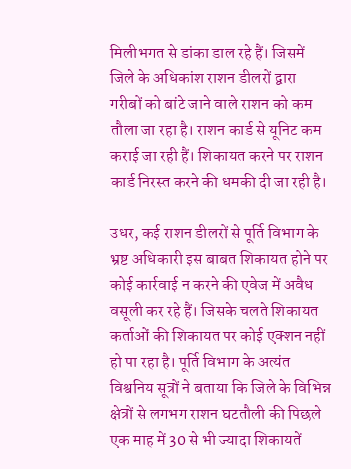मिलीभगत से डांका डाल रहे हैं। जिसमें जिले के अधिकांश राशन डीलरों द्वारा गरीबों को बांटे जाने वाले राशन को कम तौला जा रहा है। राशन कार्ड से यूनिट कम कराई जा रही हैं। शिकायत करने पर राशन कार्ड निरस्त करने की धमकी दी जा रही है।

उधर, कई राशन डीलरों से पूर्ति विभाग के भ्रष्ट अधिकारी इस बाबत शिकायत होने पर कोई कार्रवाई न करने की एवेज में अवैध वसूली कर रहे हैं। जिसके चलते शिकायत कर्ताओं की शिकायत पर कोई एक्शन नहीं हो पा रहा है। पूर्ति विभाग के अत्यंत विश्वनिय सूत्रों ने बताया कि जिले के विभिन्न क्षेत्रों से लगभग राशन घटतौली की पिछले एक माह में 30 से भी ज्यादा शिकायतें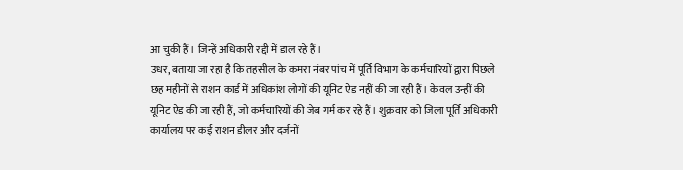आ चुकी हैं। जिन्हें अधिकारी रद्दी में डाल रहे हैं।
उधर, बताया जा रहा है कि तहसील के कमरा नंबर पांच में पूर्ति विभाग के कर्मचारियों द्वारा पिछले छह महीनों से राशन कार्ड में अधिकांश लोगों की यूनिट ऐड नहीं की जा रही हैं। केवल उन्हीं की यूनिट ऐड की जा रही हैं, जो कर्मचारियों की जेब गर्म कर रहे हैं। शुक्रवार को जिला पूर्ति अधिकारी कार्यालय पर कई राशन डीलर और दर्जनों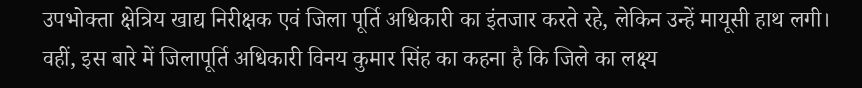उपभोक्ता क्षेत्रिय खाद्य निरीक्षक एवं जिला पूर्ति अधिकारी का इंतजार करते रहे, लेकिन उन्हें मायूसी हाथ लगी।
वहीं, इस बारे में जिलापूर्ति अधिकारी विनय कुमार सिंह का कहना है कि जिले का लक्ष्य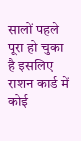सालों पहले पूरा हो चुका है इसलिए राशन कार्ड में कोई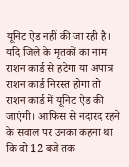यूनिट ऐड नहीं की जा रही है। यदि जिले के मृतकों का नाम राशन कार्ड से हटेगा या अपात्र राशन कार्ड निरस्त होगा तो राशन कार्ड में यूनिट ऐड की जाएंगी। आफिस से नदारद रहने के सवाल पर उनका कहना था कि वो 12 बजे तक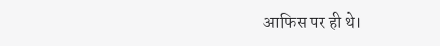आफिस पर ही थे।